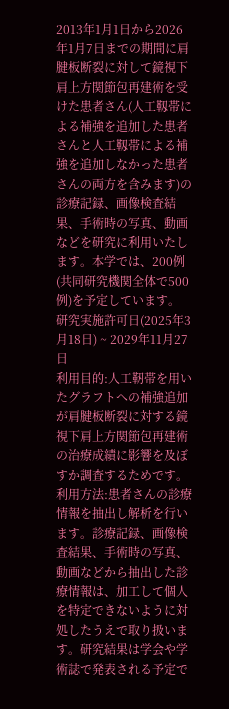2013年1月1日から2026年1月7日までの期間に肩腱板断裂に対して鏡視下肩上方関節包再建術を受けた患者さん(人工靱帯による補強を追加した患者さんと人工靱帯による補強を追加しなかった患者さんの両方を含みます)の診療記録、画像検査結果、手術時の写真、動画などを研究に利用いたします。本学では、200例(共同研究機関全体で500例)を予定しています。
研究実施許可日(2025年3月18日) ~ 2029年11月27日
利用目的:人工靭帯を用いたグラフトへの補強追加が肩腱板断裂に対する鏡視下肩上方関節包再建術の治療成績に影響を及ぼすか調査するためです。
利用方法:患者さんの診療情報を抽出し解析を行います。診療記録、画像検査結果、手術時の写真、動画などから抽出した診療情報は、加工して個人を特定できないように対処したうえで取り扱います。研究結果は学会や学術誌で発表される予定で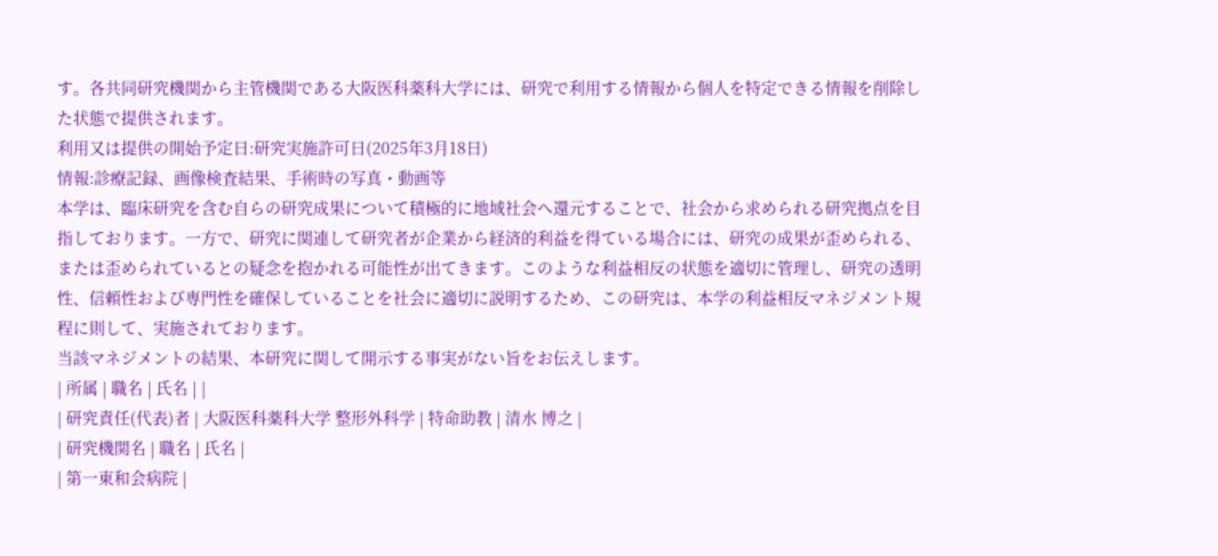す。各共同研究機関から主管機関である大阪医科薬科大学には、研究で利用する情報から個人を特定できる情報を削除した状態で提供されます。
利用又は提供の開始予定日:研究実施許可日(2025年3月18日)
情報:診療記録、画像検査結果、手術時の写真・動画等
本学は、臨床研究を含む自らの研究成果について積極的に地域社会へ還元することで、社会から求められる研究拠点を目指しております。一方で、研究に関連して研究者が企業から経済的利益を得ている場合には、研究の成果が歪められる、または歪められているとの疑念を抱かれる可能性が出てきます。このような利益相反の状態を適切に管理し、研究の透明性、信頼性および専門性を確保していることを社会に適切に説明するため、この研究は、本学の利益相反マネジメント規程に則して、実施されております。
当該マネジメントの結果、本研究に関して開示する事実がない旨をお伝えします。
| 所属 | 職名 | 氏名 | |
| 研究責任(代表)者 | 大阪医科薬科大学 整形外科学 | 特命助教 | 清水 博之 |
| 研究機関名 | 職名 | 氏名 |
| 第一東和会病院 |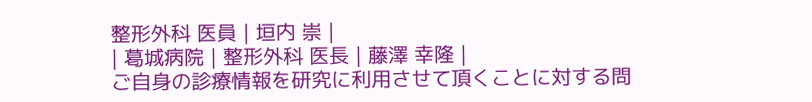整形外科 医員 | 垣内 崇 |
| 葛城病院 | 整形外科 医長 | 藤澤 幸隆 |
ご自身の診療情報を研究に利用させて頂くことに対する問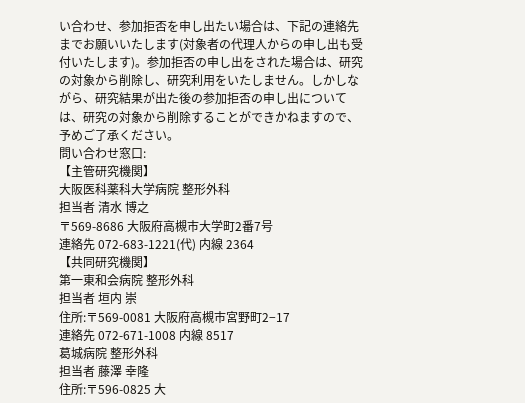い合わせ、参加拒否を申し出たい場合は、下記の連絡先までお願いいたします(対象者の代理人からの申し出も受付いたします)。参加拒否の申し出をされた場合は、研究の対象から削除し、研究利用をいたしません。しかしながら、研究結果が出た後の参加拒否の申し出については、研究の対象から削除することができかねますので、予めご了承ください。
問い合わせ窓口:
【主管研究機関】
大阪医科薬科大学病院 整形外科
担当者 清水 博之
〒569-8686 大阪府高槻市大学町2番7号
連絡先 072-683-1221(代) 内線 2364
【共同研究機関】
第一東和会病院 整形外科
担当者 垣内 崇
住所:〒569-0081 大阪府高槻市宮野町2−17
連絡先 072-671-1008 内線 8517
葛城病院 整形外科
担当者 藤澤 幸隆
住所:〒596-0825 大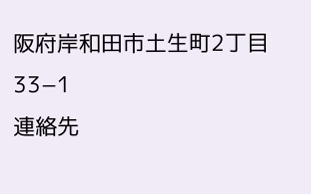阪府岸和田市土生町2丁目33−1
連絡先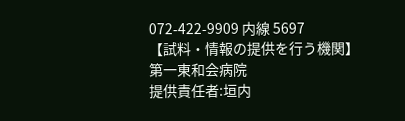072-422-9909 内線 5697
【試料・情報の提供を行う機関】
第一東和会病院
提供責任者:垣内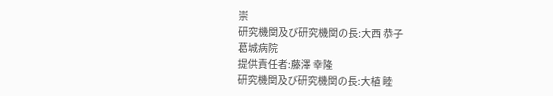崇
研究機関及び研究機関の長:大西 恭子
葛城病院
提供責任者:藤澤 幸隆
研究機関及び研究機関の長:大植 睦